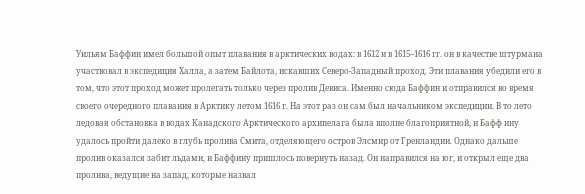Уильям Баффин имел большой опыт плавания в арктических водах: в 1612 и в 1615–1616 гг. он в качестве штурмана участвовал в экспедиция Халла, а затем Байлота, искавших Северо-Западный проход. Эти плавания убедили его в том, что этот проход может пролегать только через пролив Девиса. Именно сюда Баффин и отправился во время своего очередного плавания в Арктику летом 1616 г. На этот раз он сам был начальником экспедиции. В то лето ледовая обстановка в водах Канадского Арктического архипелага была вполне благоприятной, и Бафф ину удалось пройти далеко в глубь пролива Смита, отделяющего остров Элсмир от Гренландии. Однако дальше пролив оказался забит льдами, и Баффину пришлось повернуть назад. Он направился на юг, и открыл еще два пролива, ведущие на запад, которые назвал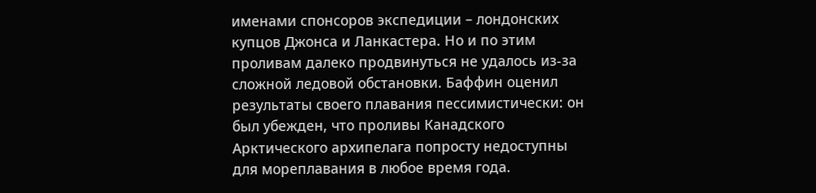именами спонсоров экспедиции – лондонских купцов Джонса и Ланкастера. Но и по этим проливам далеко продвинуться не удалось из-за сложной ледовой обстановки. Баффин оценил результаты своего плавания пессимистически: он был убежден, что проливы Канадского Арктического архипелага попросту недоступны для мореплавания в любое время года.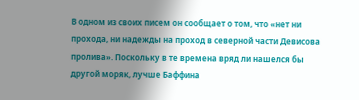В одном из своих писем он сообщает о том, что «нет ни прохода, ни надежды на проход в северной части Девисова пролива». Поскольку в те времена вряд ли нашелся бы другой моряк, лучше Баффина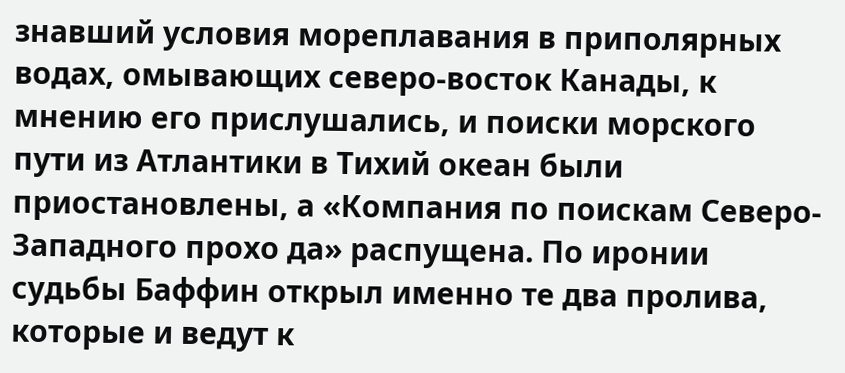знавший условия мореплавания в приполярных водах, омывающих северо-восток Канады, к мнению его прислушались, и поиски морского пути из Атлантики в Тихий океан были приостановлены, а «Компания по поискам Северо-Западного прохо да» распущена. По иронии судьбы Баффин открыл именно те два пролива, которые и ведут к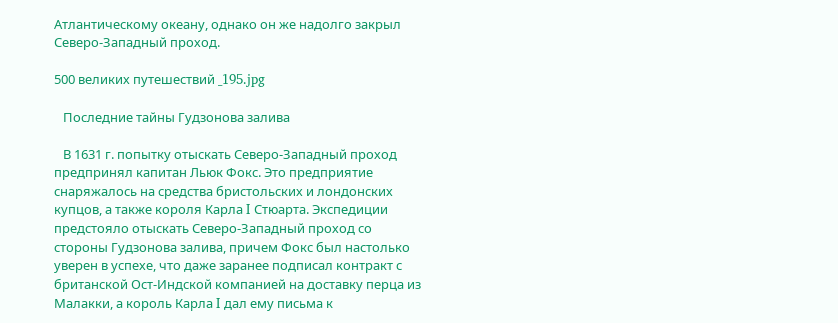Атлантическому океану, однако он же надолго закрыл Северо-Западный проход.

500 великих путешествий _195.jpg

   Последние тайны Гудзонова залива

   В 1631 г. попытку отыскать Северо-Западный проход предпринял капитан Льюк Фокс. Это предприятие снаряжалось на средства бристольских и лондонских купцов, а также короля Карла I Стюарта. Экспедиции предстояло отыскать Северо-Западный проход со стороны Гудзонова залива, причем Фокс был настолько уверен в успехе, что даже заранее подписал контракт с британской Ост-Индской компанией на доставку перца из Малакки, а король Карла I дал ему письма к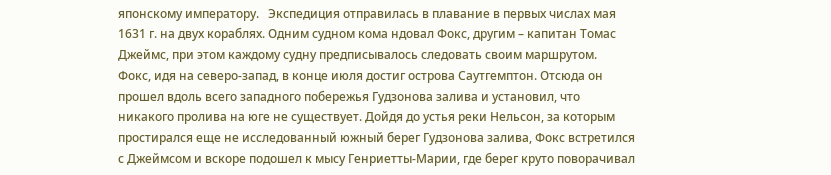японскому императору.   Экспедиция отправилась в плавание в первых числах мая 1631 г. на двух кораблях. Одним судном кома ндовал Фокс, другим – капитан Томас Джеймс, при этом каждому судну предписывалось следовать своим маршрутом.   Фокс, идя на северо-запад, в конце июля достиг острова Саутгемптон. Отсюда он прошел вдоль всего западного побережья Гудзонова залива и установил, что никакого пролива на юге не существует. Дойдя до устья реки Нельсон, за которым простирался еще не исследованный южный берег Гудзонова залива, Фокс встретился с Джеймсом и вскоре подошел к мысу Генриетты-Марии, где берег круто поворачивал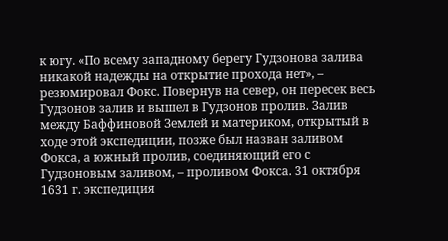к югу. «По всему западному берегу Гудзонова залива никакой надежды на открытие прохода нет», – резюмировал Фокс. Повернув на север, он пересек весь Гудзонов залив и вышел в Гудзонов пролив. Залив между Баффиновой Землей и материком, открытый в ходе этой экспедиции, позже был назван заливом Фокса, а южный пролив, соединяющий его с Гудзоновым заливом, – проливом Фокса. 31 октября 1631 г. экспедиция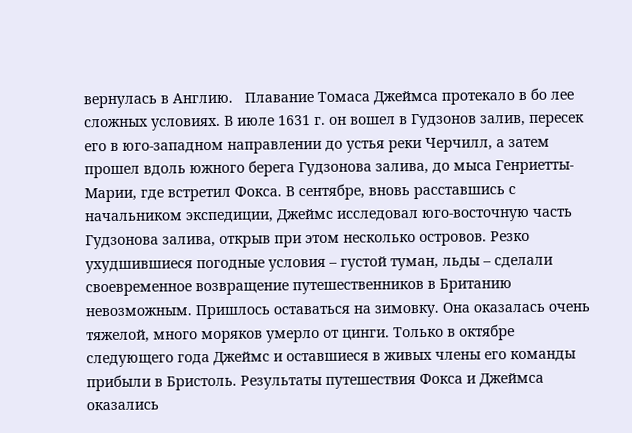вернулась в Англию.   Плавание Томаса Джеймса протекало в бо лее сложных условиях. В июле 1631 г. он вошел в Гудзонов залив, пересек его в юго-западном направлении до устья реки Черчилл, а затем прошел вдоль южного берега Гудзонова залива, до мыса Генриетты-Марии, где встретил Фокса. В сентябре, вновь расставшись с начальником экспедиции, Джеймс исследовал юго-восточную часть Гудзонова залива, открыв при этом несколько островов. Резко ухудшившиеся погодные условия – густой туман, льды – сделали своевременное возвращение путешественников в Британию невозможным. Пришлось оставаться на зимовку. Она оказалась очень тяжелой, много моряков умерло от цинги. Только в октябре следующего года Джеймс и оставшиеся в живых члены его команды прибыли в Бристоль. Результаты путешествия Фокса и Джеймса оказались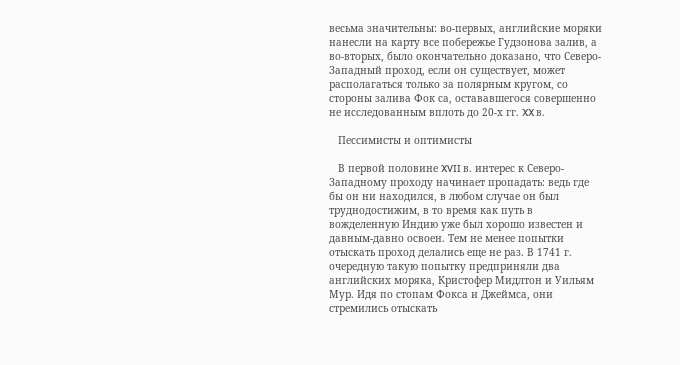весьма значительны: во-первых, английские моряки нанесли на карту все побережье Гудзонова залив, а во-вторых, было окончательно доказано, что Северо-Западный проход, если он существует, может располагаться только за полярным кругом, со стороны залива Фок са, остававшегося совершенно не исследованным вплоть до 20-х гг. XX в.

   Пессимисты и оптимисты

   В первой половине XVII в. интерес к Северо-Западному проходу начинает пропадать: ведь где бы он ни находился, в любом случае он был труднодостижим, в то время как путь в вожделенную Индию уже был хорошо известен и давным-давно освоен. Тем не менее попытки отыскать проход делались еще не раз. В 1741 г. очередную такую попытку предприняли два английских моряка, Кристофер Мидлтон и Уильям Мур. Идя по стопам Фокса и Джеймса, они стремились отыскать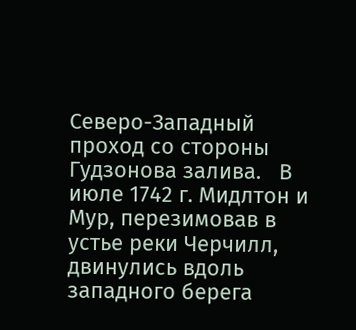Северо-Западный проход со стороны Гудзонова залива.   В июле 1742 г. Мидлтон и Мур, перезимовав в устье реки Черчилл, двинулись вдоль западного берега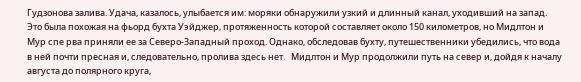Гудзонова залива. Удача, казалось, улыбается им: моряки обнаружили узкий и длинный канал, уходивший на запад. Это была похожая на фьорд бухта Уэйджер, протяженность которой составляет около 150 километров, но Мидлтон и Мур спе рва приняли ее за Северо-Западный проход. Однако, обследовав бухту, путешественники убедились, что вода в ней почти пресная и, следовательно, пролива здесь нет.   Мидлтон и Мур продолжили путь на север и, дойдя к началу августа до полярного круга,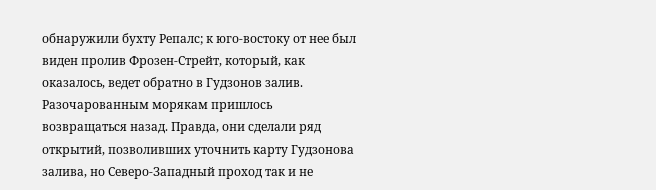обнаружили бухту Репалс; к юго-востоку от нее был виден пролив Фрозен-Стрейт, который, как оказалось, ведет обратно в Гудзонов залив. Разочарованным морякам пришлось возвращаться назад. Правда, они сделали ряд открытий, позволивших уточнить карту Гудзонова залива, но Северо-Западный проход так и не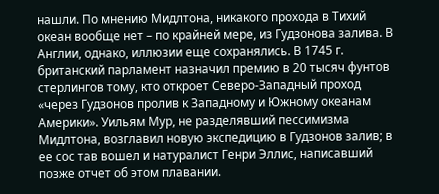нашли. По мнению Мидлтона, никакого прохода в Тихий океан вообще нет – по крайней мере, из Гудзонова залива. В Англии, однако, иллюзии еще сохранялись. В 1745 г. британский парламент назначил премию в 20 тысяч фунтов стерлингов тому, кто откроет Северо-Западный проход «через Гудзонов пролив к Западному и Южному океанам Америки». Уильям Мур, не разделявший пессимизма Мидлтона, возглавил новую экспедицию в Гудзонов залив; в ее сос тав вошел и натуралист Генри Эллис, написавший позже отчет об этом плавании.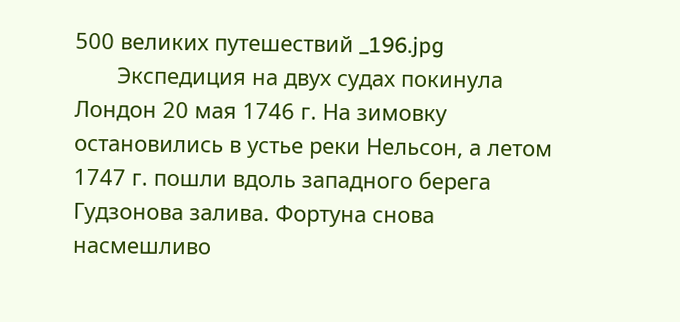500 великих путешествий _196.jpg
       Экспедиция на двух судах покинула Лондон 20 мая 1746 г. На зимовку остановились в устье реки Нельсон, а летом 1747 г. пошли вдоль западного берега Гудзонова залива. Фортуна снова насмешливо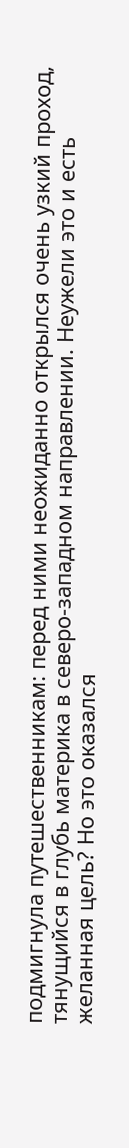подмигнула путешественникам: перед ними неожиданно открылся очень узкий проход, тянущийся в глубь материка в северо-западном направлении. Неужели это и есть желанная цель? Но это оказался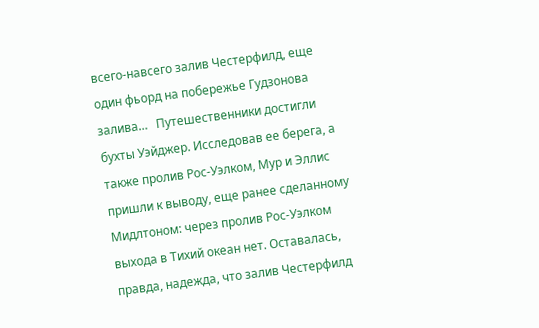всего-навсего залив Честерфилд, еще один фьорд на побережье Гудзонова залива…   Путешественники достигли бухты Уэйджер. Исследовав ее берега, а также пролив Рос-Уэлком, Мур и Эллис пришли к выводу, еще ранее сделанному Мидлтоном: через пролив Рос-Уэлком выхода в Тихий океан нет. Оставалась, правда, надежда, что залив Честерфилд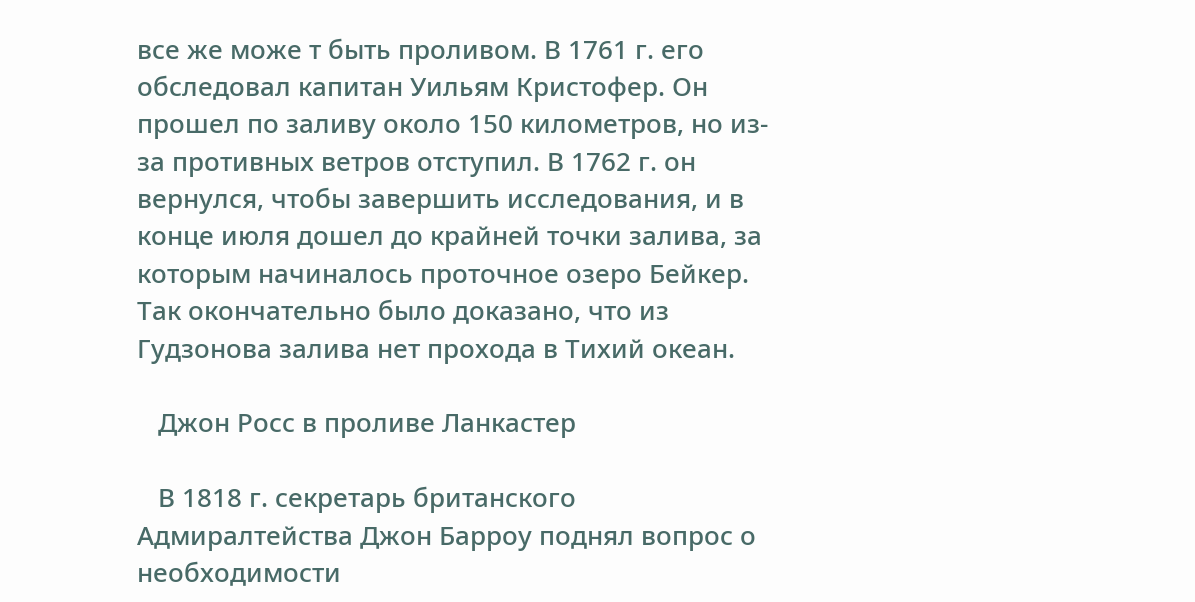все же може т быть проливом. В 1761 г. его обследовал капитан Уильям Кристофер. Он прошел по заливу около 150 километров, но из-за противных ветров отступил. В 1762 г. он вернулся, чтобы завершить исследования, и в конце июля дошел до крайней точки залива, за которым начиналось проточное озеро Бейкер. Так окончательно было доказано, что из Гудзонова залива нет прохода в Тихий океан.

   Джон Росс в проливе Ланкастер

   В 1818 г. секретарь британского Адмиралтейства Джон Барроу поднял вопрос о необходимости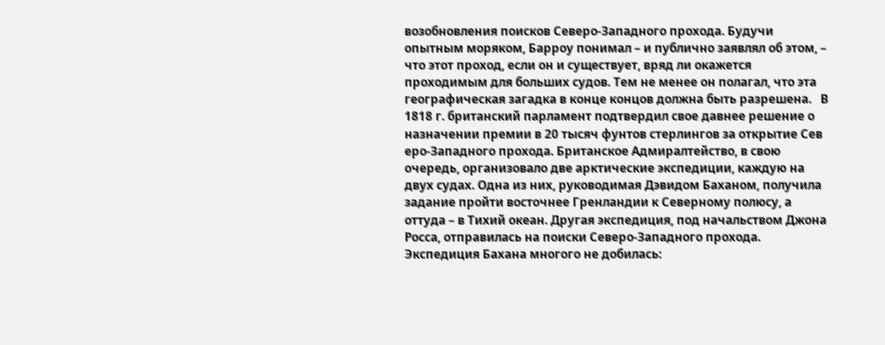возобновления поисков Северо-Западного прохода. Будучи опытным моряком, Барроу понимал – и публично заявлял об этом, – что этот проход, если он и существует, вряд ли окажется проходимым для больших судов. Тем не менее он полагал, что эта географическая загадка в конце концов должна быть разрешена.   В 1818 г. британский парламент подтвердил свое давнее решение о назначении премии в 20 тысяч фунтов стерлингов за открытие Сев еро-Западного прохода. Британское Адмиралтейство, в свою очередь, организовало две арктические экспедиции, каждую на двух судах. Одна из них, руководимая Дэвидом Баханом, получила задание пройти восточнее Гренландии к Северному полюсу, а оттуда – в Тихий океан. Другая экспедиция, под начальством Джона Росса, отправилась на поиски Северо-Западного прохода.   Экспедиция Бахана многого не добилась: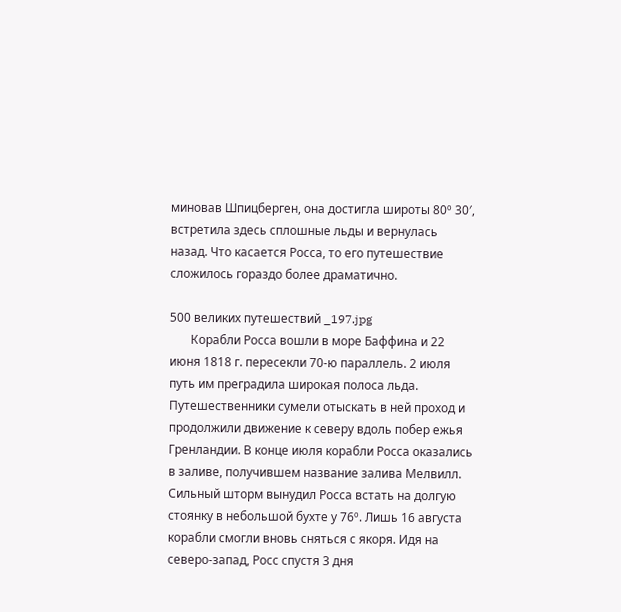миновав Шпицберген, она достигла широты 80º 30′, встретила здесь сплошные льды и вернулась назад. Что касается Росса, то его путешествие сложилось гораздо более драматично.

500 великих путешествий _197.jpg
       Корабли Росса вошли в море Баффина и 22 июня 1818 г. пересекли 70-ю параллель. 2 июля путь им преградила широкая полоса льда. Путешественники сумели отыскать в ней проход и продолжили движение к северу вдоль побер ежья Гренландии. В конце июля корабли Росса оказались в заливе, получившем название залива Мелвилл. Сильный шторм вынудил Росса встать на долгую стоянку в небольшой бухте у 76º. Лишь 16 августа корабли смогли вновь сняться с якоря. Идя на северо-запад, Росс спустя 3 дня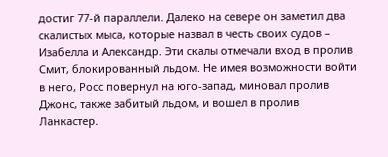достиг 77-й параллели. Далеко на севере он заметил два скалистых мыса, которые назвал в честь своих судов – Изабелла и Александр. Эти скалы отмечали вход в пролив Смит, блокированный льдом. Не имея возможности войти в него, Росс повернул на юго-запад, миновал пролив Джонс, также забитый льдом, и вошел в пролив Ланкастер.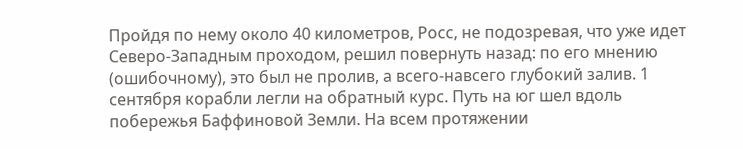Пройдя по нему около 40 километров, Росс, не подозревая, что уже идет Северо-Западным проходом, решил повернуть назад: по его мнению (ошибочному), это был не пролив, а всего-навсего глубокий залив. 1 сентября корабли легли на обратный курс. Путь на юг шел вдоль побережья Баффиновой Земли. На всем протяжении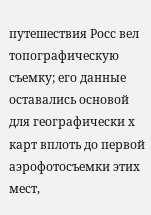путешествия Росс вел топографическую съемку; его данные оставались основой для географически х карт вплоть до первой аэрофотосъемки этих мест,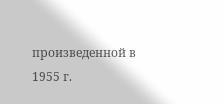произведенной в 1955 г.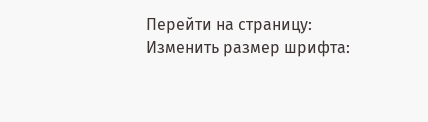Перейти на страницу:
Изменить размер шрифта: